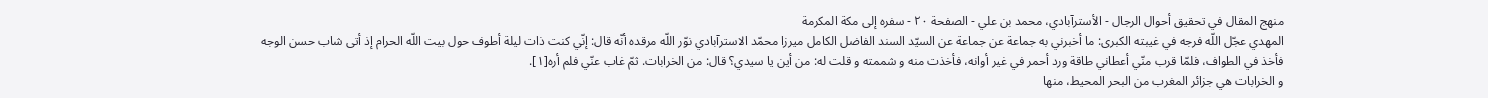منهج المقال في تحقيق أحوال الرجال - الأسترآبادي، محمد بن علي - الصفحة ٢٠ - سفره إلى مكة المكرمة
المهدي عجّل اللّه فرجه في غيبته الكبرى: ما أخبرني به جماعة عن جماعة عن السيّد السند الفاضل الكامل ميرزا محمّد الاسترآبادي نوّر اللّه مرقده أنّه قال: إنّي كنت ذات ليلة أطوف حول بيت اللّه الحرام إذ أتى شاب حسن الوجه فأخذ في الطواف، فلمّا قرب منّي أعطاني طاقة ورد أحمر في غير أوانه، فأخذت منه و شممته و قلت له: من أين يا سيدي؟ قال: من الخرابات. ثمّ غاب عنّي فلم أره[١].
و الخرابات هي جزائر المغرب من البحر المحيط، منها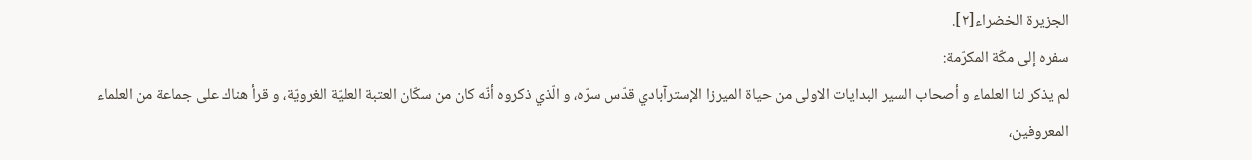الجزيرة الخضراء[٢].
سفره إلى مكّة المكرّمة:
لم يذكر لنا العلماء و أصحاب السير البدايات الاولى من حياة الميرزا الإسترآبادي قدّس سرّه، و الّذي ذكروه أنّه كان من سكّان العتبة العليّة الغرويّة، و قرأ هناك على جماعة من العلماء المعروفين،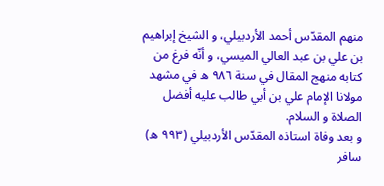منهم المقدّس أحمد الأردبيلي، و الشيخ إبراهيم بن علي بن عبد العالي الميسي، و أنّه فرغ من كتابه منهج المقال في سنة ٩٨٦ ه في مشهد مولانا الإمام علي بن أبي طالب عليه أفضل الصلاة و السلام.
و بعد وفاة استاذه المقدّس الأردبيلي (٩٩٣ ه) سافر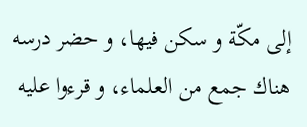إلى مكّة و سكن فيها، و حضر درسه هناك جمع من العلماء، و قرءوا عليه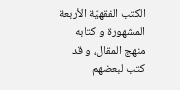الكتب الفقهيّة الأربعة المشهورة و كتابه منهج المقال، و قد كتب لبعضهم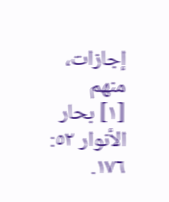إجازات، منهم
[١] بحار الأنوار ٥٢: ١٧٦.